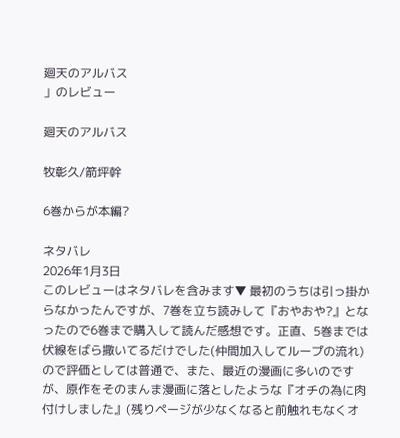廻天のアルバス
」のレビュー

廻天のアルバス

牧彰久/箭坪幹

6巻からが本編?

ネタバレ
2026年1月3日
このレビューはネタバレを含みます▼ 最初のうちは引っ掛からなかったんですが、7巻を立ち読みして『おやおや?』となったので6巻まで購入して読んだ感想です。正直、5巻までは伏線をばら撒いてるだけでした(仲間加入してループの流れ)ので評価としては普通で、また、最近の漫画に多いのですが、原作をそのまんま漫画に落としたような『オチの為に肉付けしました』(残りページが少なくなると前触れもなくオ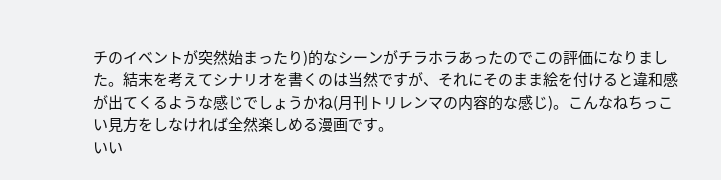チのイベントが突然始まったり)的なシーンがチラホラあったのでこの評価になりました。結末を考えてシナリオを書くのは当然ですが、それにそのまま絵を付けると違和感が出てくるような感じでしょうかね(月刊トリレンマの内容的な感じ)。こんなねちっこい見方をしなければ全然楽しめる漫画です。
いい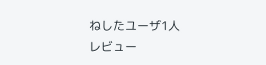ねしたユーザ1人
レビュー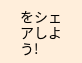をシェアしよう!